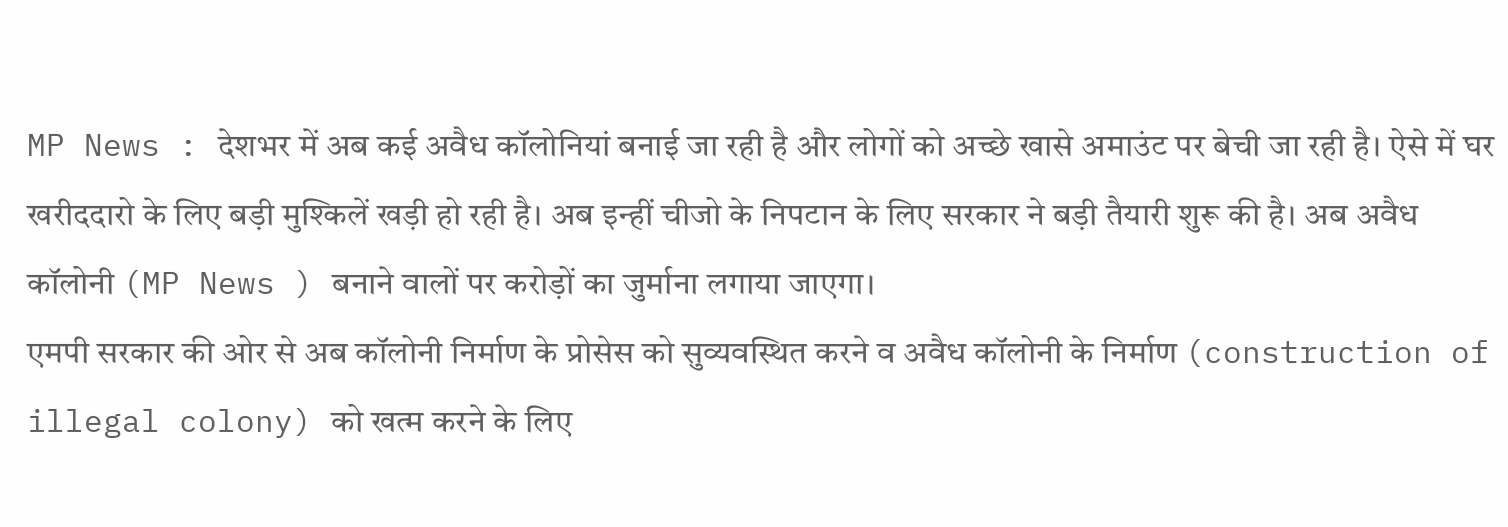MP News : देशभर में अब कई अवैध कॉलोनियां बनाई जा रही है और लोगों को अच्छे खासे अमाउंट पर बेची जा रही है। ऐसे में घर खरीददारो के लिए बड़ी मुश्किलें खड़ी हो रही है। अब इन्हीं चीजो के निपटान के लिए सरकार ने बड़ी तैयारी शुरू की है। अब अवैध कॉलोनी (MP News ) बनाने वालों पर करोड़ों का जुर्माना लगाया जाएगा।
एमपी सरकार की ओर से अब कॉलोनी निर्माण के प्रोसेस को सुव्यवस्थित करने व अवैध कॉलोनी के निर्माण (construction of illegal colony) को खत्म करने के लिए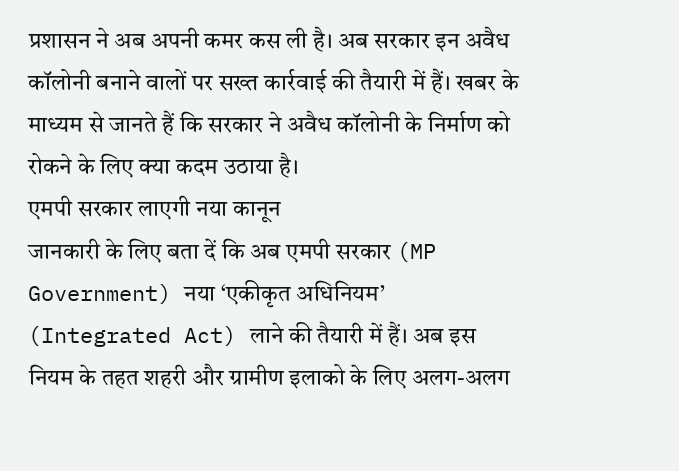प्रशासन ने अब अपनी कमर कस ली है। अब सरकार इन अवैध कॉलोनी बनाने वालों पर सख्त कार्रवाई की तैयारी में हैं। खबर के माध्यम से जानते हैं कि सरकार ने अवैध कॉलोनी के निर्माण को रोकने के लिए क्या कदम उठाया है।
एमपी सरकार लाएगी नया कानून
जानकारी के लिए बता दें कि अब एमपी सरकार (MP Government) नया ‘एकीकृत अधिनियम’ (Integrated Act) लाने की तैयारी में हैं। अब इस नियम के तहत शहरी और ग्रामीण इलाको के लिए अलग-अलग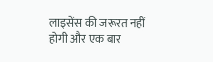लाइसेंस की जरूरत नहीं होगी और एक बार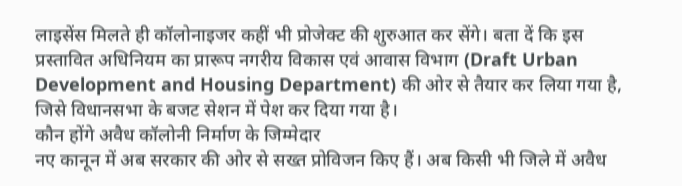लाइसेंस मिलते ही कॉलोनाइजर कहीं भी प्रोजेक्ट की शुरुआत कर सेंगे। बता दें कि इस प्रस्तावित अधिनियम का प्रारूप नगरीय विकास एवं आवास विभाग (Draft Urban Development and Housing Department) की ओर से तैयार कर लिया गया है, जिसे विधानसभा के बजट सेशन में पेश कर दिया गया है।
कौन होंगे अवैध कॉलोनी निर्माण के जिम्मेदार
नए कानून में अब सरकार की ओर से सख्त प्रोविजन किए हैं। अब किसी भी जिले में अवैध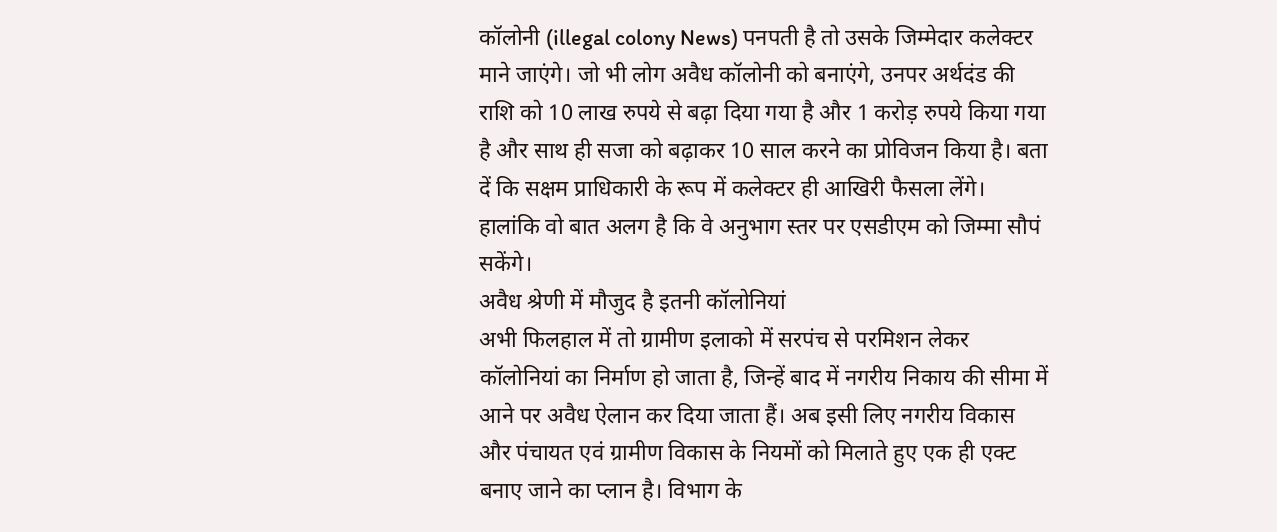कॉलोनी (illegal colony News) पनपती है तो उसके जिम्मेदार कलेक्टर माने जाएंगे। जो भी लोग अवैध कॉलोनी को बनाएंगे, उनपर अर्थदंड की राशि को 10 लाख रुपये से बढ़ा दिया गया है और 1 करोड़ रुपये किया गया है और साथ ही सजा को बढ़ाकर 10 साल करने का प्रोविजन किया है। बता दें कि सक्षम प्राधिकारी के रूप में कलेक्टर ही आखिरी फैसला लेंगे। हालांकि वो बात अलग है कि वे अनुभाग स्तर पर एसडीएम को जिम्मा सौपं सकेंगे।
अवैध श्रेणी में मौजुद है इतनी कॉलोनियां
अभी फिलहाल में तो ग्रामीण इलाको में सरपंच से परमिशन लेकर कॉलोनियां का निर्माण हो जाता है, जिन्हें बाद में नगरीय निकाय की सीमा में आने पर अवैध ऐलान कर दिया जाता हैं। अब इसी लिए नगरीय विकास और पंचायत एवं ग्रामीण विकास के नियमों को मिलाते हुए एक ही एक्ट बनाए जाने का प्लान है। विभाग के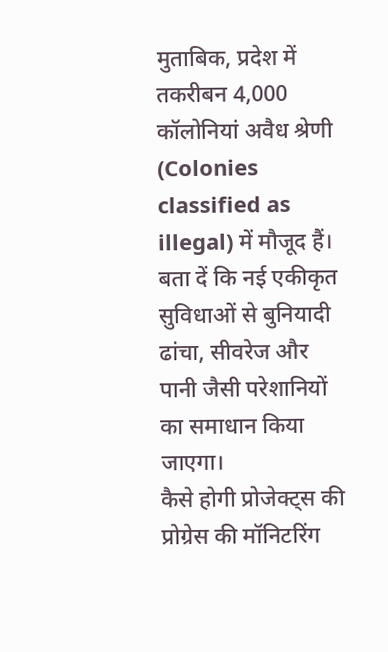मुताबिक, प्रदेश में तकरीबन 4,000 कॉलोनियां अवैध श्रेणी (Colonies classified as illegal) में मौजूद हैं। बता दें कि नई एकीकृत सुविधाओं से बुनियादी ढांचा, सीवरेज और पानी जैसी परेशानियों का समाधान किया जाएगा।
कैसे होगी प्रोजेक्ट्स की प्रोग्रेस की मॉनिटरिंग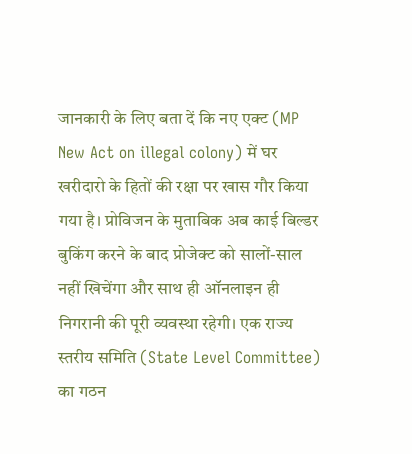जानकारी के लिए बता दें कि नए एक्ट (MP New Act on illegal colony) में घर खरीदारो के हितों की रक्षा पर खास गौर किया गया है। प्रोविजन के मुताबिक अब काई बिल्डर बुकिंग करने के बाद प्रोजेक्ट को सालों-साल नहीं खिचेंगा और साथ ही ऑनलाइन ही निगरानी की पूरी व्यवस्था रहेगी। एक राज्य स्तरीय समिति (State Level Committee) का गठन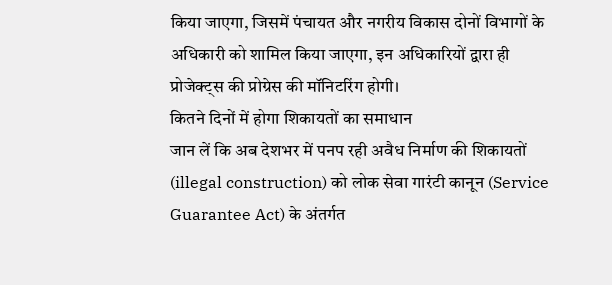किया जाएगा, जिसमें पंचायत और नगरीय विकास दोनों विभागों के अधिकारी को शामिल किया जाएगा, इन अधिकारियों द्वारा ही प्रोजेक्ट्स की प्रोग्रेस की मॉनिटरिंग होगी।
कितने दिनों में होगा शिकायतों का समाधान
जान लें कि अब देशभर में पनप रही अवैध निर्माण की शिकायतों (illegal construction) को लोक सेवा गारंटी कानून (Service Guarantee Act) के अंतर्गत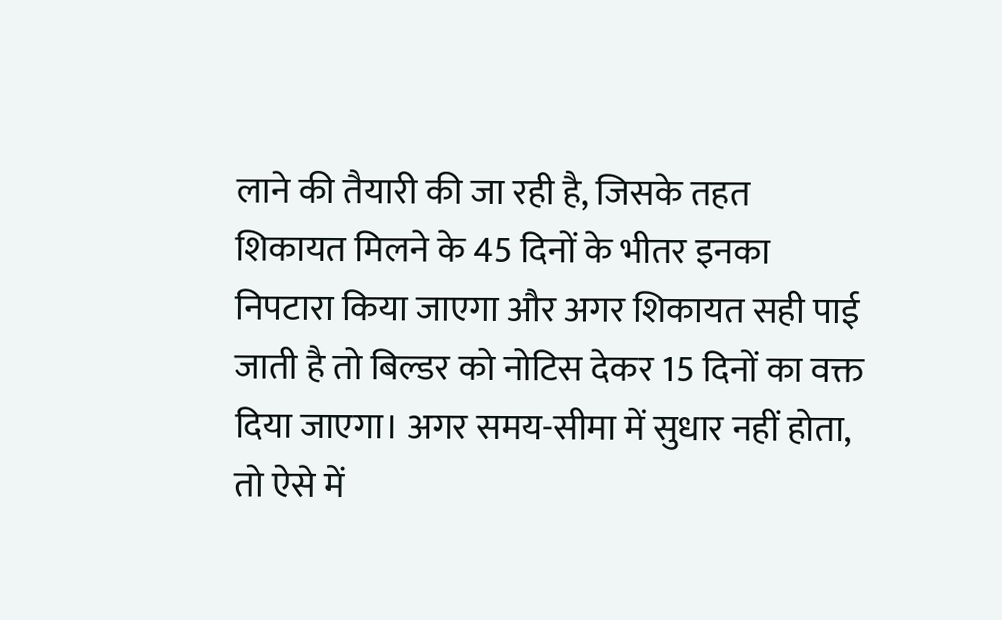लाने की तैयारी की जा रही है, जिसके तहत शिकायत मिलने के 45 दिनों के भीतर इनका निपटारा किया जाएगा और अगर शिकायत सही पाई जाती है तो बिल्डर को नोटिस देकर 15 दिनों का वक्त दिया जाएगा। अगर समय-सीमा में सुधार नहीं होता, तो ऐसे में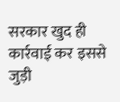सरकार खुद ही कार्रवाई कर इससे जुड़ी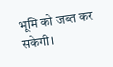भूमि को जब्त कर सकेगी।